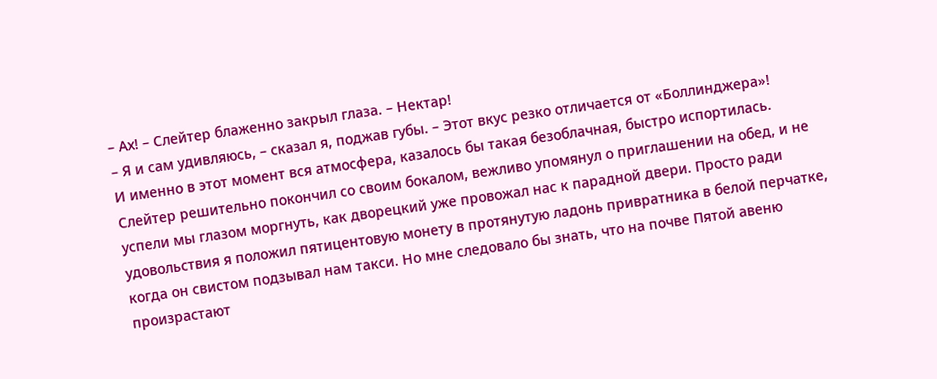– Ах! – Слейтер блаженно закрыл глаза. – Нектар!
– Я и сам удивляюсь, – сказал я, поджав губы. – Этот вкус резко отличается от «Боллинджера»!
И именно в этот момент вся атмосфера, казалось бы такая безоблачная, быстро испортилась. Слейтер решительно покончил со своим бокалом, вежливо упомянул о приглашении на обед, и не успели мы глазом моргнуть, как дворецкий уже провожал нас к парадной двери. Просто ради удовольствия я положил пятицентовую монету в протянутую ладонь привратника в белой перчатке, когда он свистом подзывал нам такси. Но мне следовало бы знать, что на почве Пятой авеню произрастают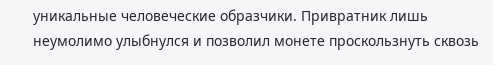уникальные человеческие образчики. Привратник лишь неумолимо улыбнулся и позволил монете проскользнуть сквозь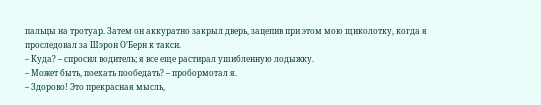пальцы на тротуар. Затем он аккуратно закрыл дверь, зацепив при этом мою щиколотку, когда я проследовал за Шэрон О’Берн к такси.
– Куда? – спросил водитель; я все еще растирал ушибленную лодыжку.
– Может быть, поехать пообедать? – пробормотал я.
– Здорово! Это прекрасная мысль,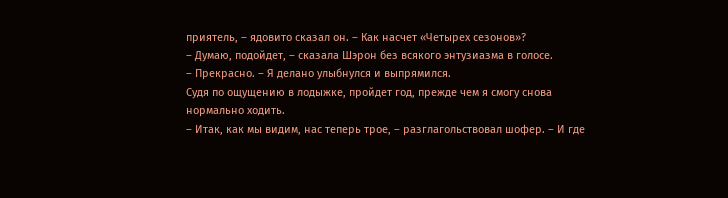приятель, – ядовито сказал он. – Как насчет «Четырех сезонов»?
– Думаю, подойдет, – сказала Шэрон без всякого энтузиазма в голосе.
– Прекрасно. – Я делано улыбнулся и выпрямился.
Судя по ощущению в лодыжке, пройдет год, прежде чем я смогу снова нормально ходить.
– Итак, как мы видим, нас теперь трое, – разглагольствовал шофер. – И где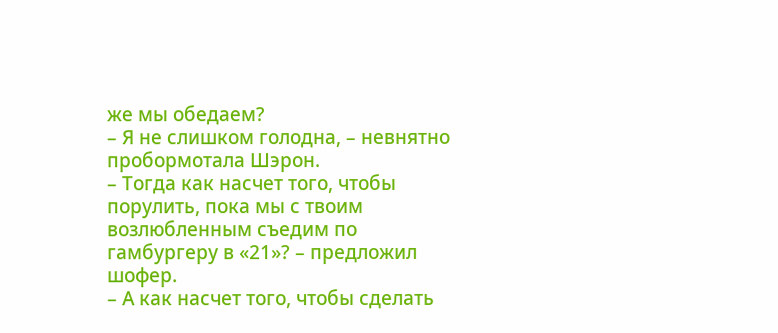же мы обедаем?
– Я не слишком голодна, – невнятно пробормотала Шэрон.
– Тогда как насчет того, чтобы порулить, пока мы с твоим возлюбленным съедим по гамбургеру в «21»? – предложил шофер.
– А как насчет того, чтобы сделать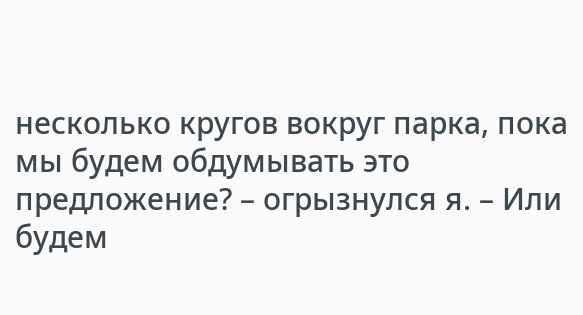несколько кругов вокруг парка, пока мы будем обдумывать это предложение? – огрызнулся я. – Или будем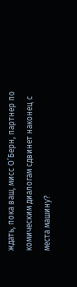ждать, пока ваш, мисс О’Берн, партнер по комическим диалогам сдвинет наконец с места машину?